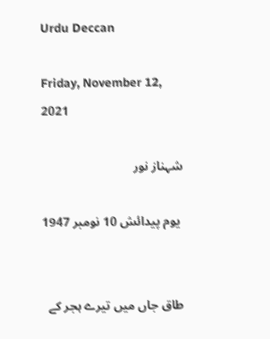Urdu Deccan

Friday, November 12, 2021

شہناز نور

 یوم پیدائش 10 نومبر 1947


طاق جاں میں تیرے ہجر کے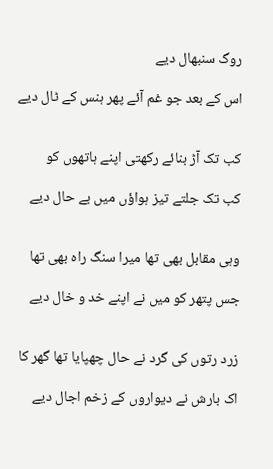روگ سنبھال دیے

اس کے بعد جو غم آئے پھر ہنس کے ٹال دیے


کب تک آڑ بنائے رکھتی اپنے ہاتھوں کو

کب تک جلتے تیز ہواؤں میں بے حال دیے


وہی مقابل بھی تھا میرا سنگ راہ بھی تھا

جس پتھر کو میں نے اپنے خد و خال دیے


زرد رتوں کی گرد نے حال چھپایا تھا گھر کا

اک بارش نے دیواروں کے زخم اجال دیے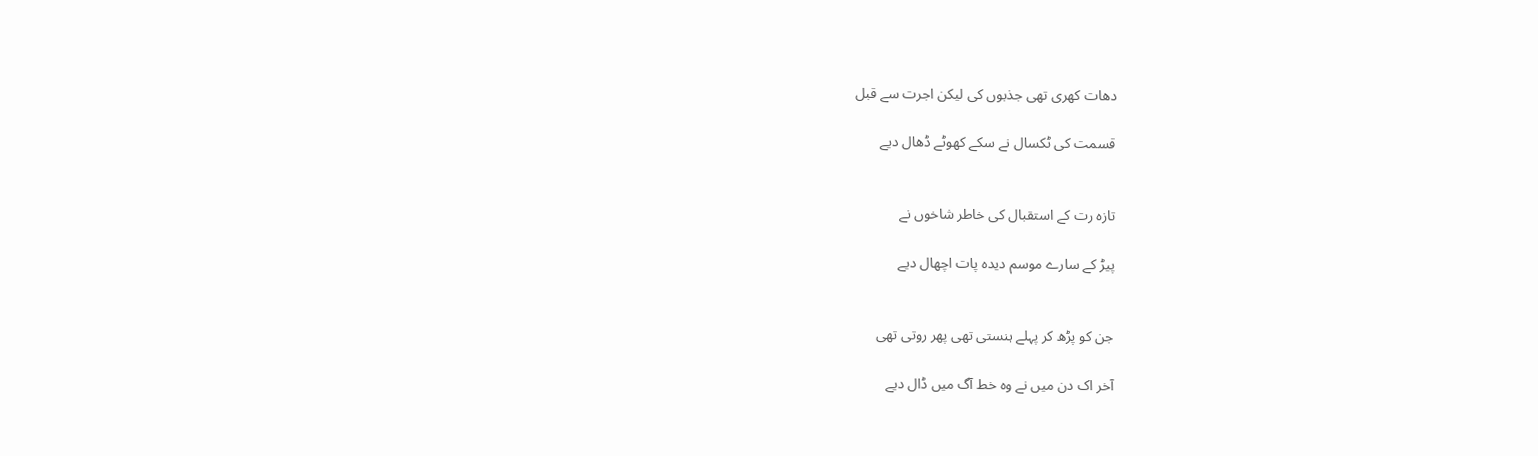دھات کھری تھی جذبوں کی لیکن اجرت سے قبل

قسمت کی ٹکسال نے سکے کھوٹے ڈھال دیے


تازہ رت کے استقبال کی خاطر شاخوں نے

پیڑ کے سارے موسم دیدہ پات اچھال دیے


جن کو پڑھ کر پہلے ہنستی تھی پھر روتی تھی

آخر اک دن میں نے وہ خط آگ میں ڈال دیے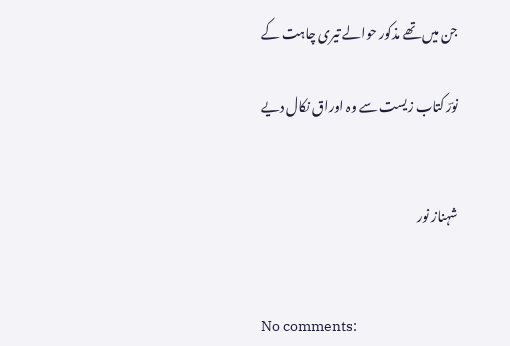جن میں تھے مذکور حوالے تیری چاہت کے

نورؔ کتاب زیست سے وہ اوراق نکال دیے


شہناز نور


No comments: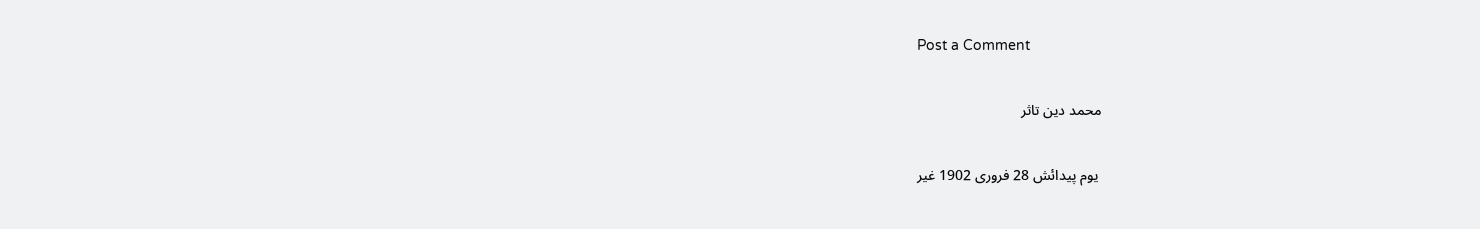Post a Comment

محمد دین تاثر

 یوم پیدائش 28 فروری 1902 غیر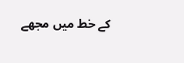کے خط میں مجھے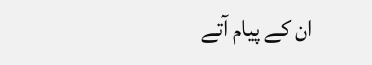ان کے پیام آتے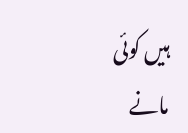ہیں کوئی مانے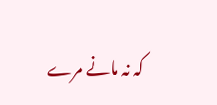کہ نہ مانے مرے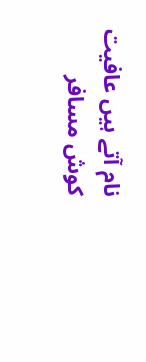نام آتے ہیں عافیت کوش مسافر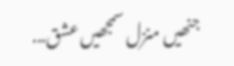جنھیں منزل سمجھیں عشق...